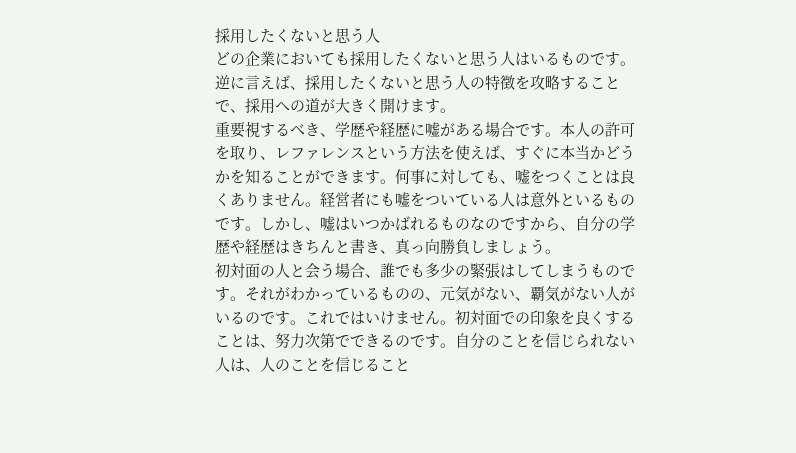採用したくないと思う人
どの企業においても採用したくないと思う人はいるものです。逆に言えば、採用したくないと思う人の特徴を攻略することで、採用への道が大きく開けます。
重要視するべき、学歴や経歴に嘘がある場合です。本人の許可を取り、レファレンスという方法を使えば、すぐに本当かどうかを知ることができます。何事に対しても、嘘をつくことは良くありません。経営者にも嘘をついている人は意外といるものです。しかし、嘘はいつかばれるものなのですから、自分の学歴や経歴はきちんと書き、真っ向勝負しましょう。
初対面の人と会う場合、誰でも多少の緊張はしてしまうものです。それがわかっているものの、元気がない、覇気がない人がいるのです。これではいけません。初対面での印象を良くすることは、努力次第でできるのです。自分のことを信じられない人は、人のことを信じること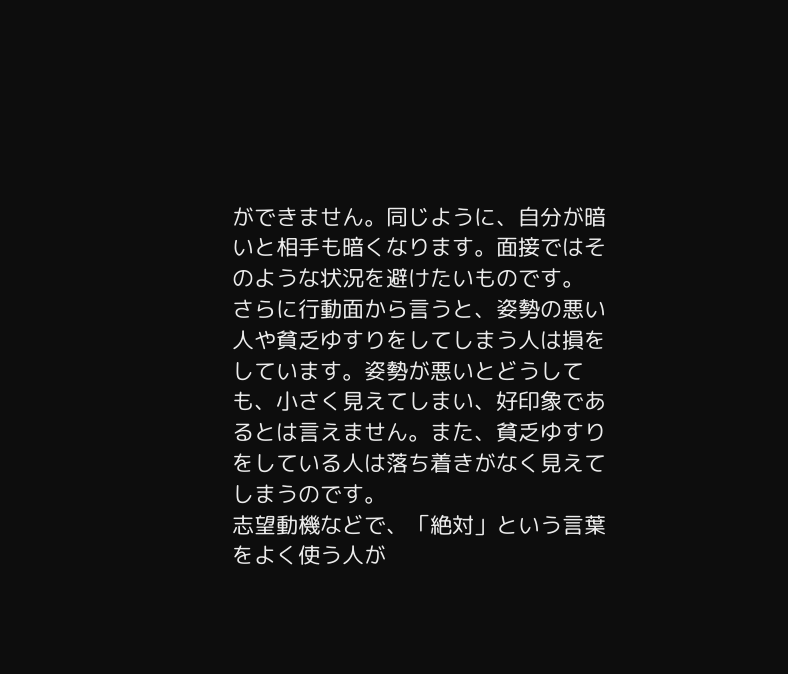ができません。同じように、自分が暗いと相手も暗くなります。面接ではそのような状況を避けたいものです。
さらに行動面から言うと、姿勢の悪い人や貧乏ゆすりをしてしまう人は損をしています。姿勢が悪いとどうしても、小さく見えてしまい、好印象であるとは言えません。また、貧乏ゆすりをしている人は落ち着きがなく見えてしまうのです。
志望動機などで、「絶対」という言葉をよく使う人が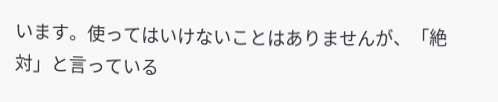います。使ってはいけないことはありませんが、「絶対」と言っている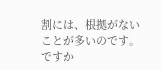割には、根拠がないことが多いのです。ですか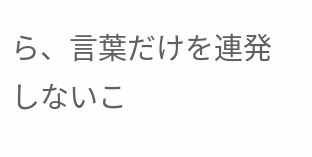ら、言葉だけを連発しないこ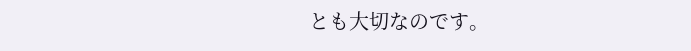とも大切なのです。